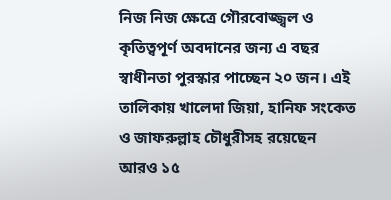নিজ নিজ ক্ষেত্রে গৌরবোজ্জ্বল ও কৃতিত্বপূর্ণ অবদানের জন্য এ বছর স্বাধীনতা পুরস্কার পাচ্ছেন ২০ জন। এই তালিকায় খালেদা জিয়া, হানিফ সংকেত ও জাফরুল্লাহ চৌধুরীসহ রয়েছেন আরও ১৫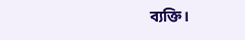ব্যক্তি।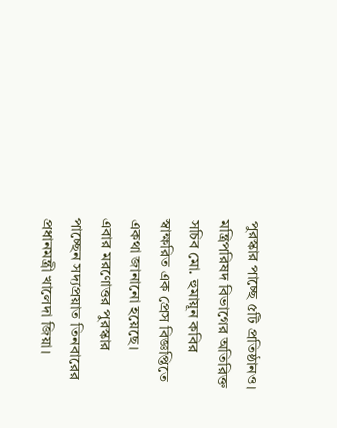পুরস্কার পাচ্ছে ৫টি প্রতিষ্ঠানও।
মন্ত্রিপরিষদ বিভাগের অতিরিক্ত সচিব মো. হুমায়ূন কবির স্বাক্ষরিত এক প্রেস বিজ্ঞপ্তিতে একথা জানানো হয়েছে।
এবার মরণোত্তর পুরস্কার পাচ্ছেন সদ্যপ্রয়াত তিনবারের প্রধানমন্ত্রী খালেদা জিয়া।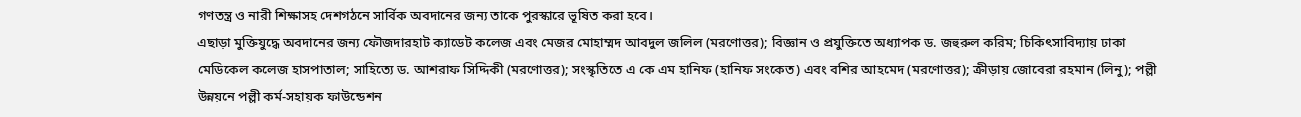গণতন্ত্র ও নারী শিক্ষাসহ দেশগঠনে সার্বিক অবদানের জন্য তাকে পুরস্কারে ভূষিত করা হবে।
এছাড়া মুক্তিযুদ্ধে অবদানের জন্য ফৌজদারহাট ক্যাডেট কলেজ এবং মেজর মোহাম্মদ আবদুল জলিল (মরণোত্তর); বিজ্ঞান ও প্রযুক্তিতে অধ্যাপক ড. জহুরুল করিম; চিকিৎসাবিদ্যায় ঢাকা মেডিকেল কলেজ হাসপাতাল; সাহিত্যে ড. আশরাফ সিদ্দিকী (মরণোত্তর); সংস্কৃতিতে এ কে এম হানিফ (হানিফ সংকেত) এবং বশির আহমেদ (মরণোত্তর); ক্রীড়ায় জোবেরা রহমান (লিনু); পল্লী উন্নয়নে পল্লী কর্ম-সহায়ক ফাউন্ডেশন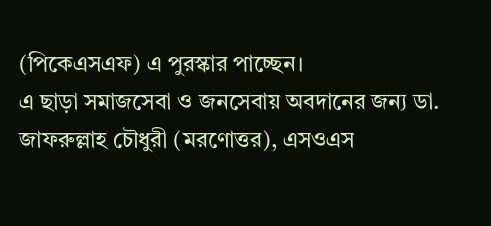(পিকেএসএফ) এ পুরস্কার পাচ্ছেন।
এ ছাড়া সমাজসেবা ও জনসেবায় অবদানের জন্য ডা. জাফরুল্লাহ চৌধুরী (মরণোত্তর), এসওএস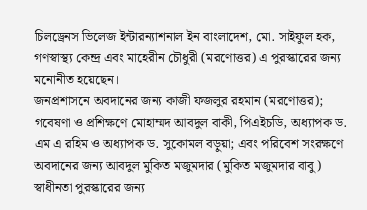চিলড্রেনস ভিলেজ ইন্টারন্যাশনাল ইন বাংলাদেশ, মো. সাইফুল হক, গণস্বাস্থ্য কেন্দ্র এবং মাহেরীন চৌধুরী (মরণোত্তর) এ পুরস্কারের জন্য মনোনীত হয়েছেন।
জনপ্রশাসনে অবদানের জন্য কাজী ফজলুর রহমান (মরণোত্তর); গবেষণা ও প্রশিক্ষণে মোহাম্মদ আবদুল বাকী, পিএইচডি, অধ্যাপক ড. এম এ রহিম ও অধ্যাপক ড. সুকোমল বড়ুয়া; এবং পরিবেশ সংরক্ষণে অবদানের জন্য আবদুল মুকিত মজুমদার (মুকিত মজুমদার বাবু) স্বাধীনতা পুরস্কারের জন্য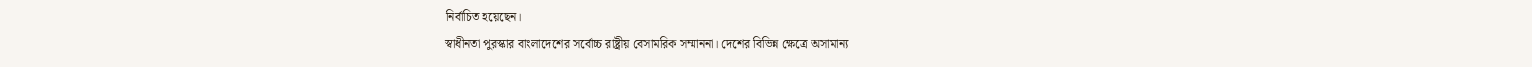নির্বাচিত হয়েছেন।
স্বাধীনতা পুরস্কার বাংলাদেশের সর্বোচ্চ রাষ্ট্রীয় বেসামরিক সম্মাননা। দেশের বিভিন্ন ক্ষেত্রে অসামান্য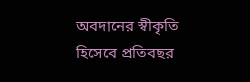অবদানের স্বীকৃতি হিসেবে প্রতিবছর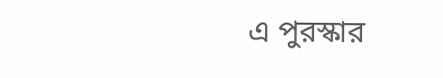এ পুরস্কার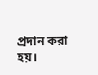প্রদান করা হয়।